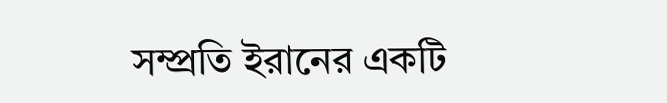সম্প্রতি ইরানের একটি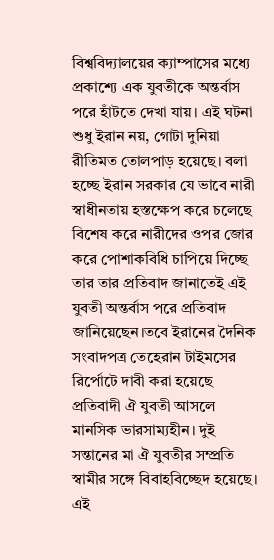বিশ্ববিদ্যালয়ের ক্যাম্পাসের মধ্যে প্রকাশ্যে এক যুবতীকে অন্তর্বাস পরে হাঁটতে দেখা যায়। এই ঘটনা শুধু ইরান নয়, গোটা দুনিয়া রীতিমত তোলপাড় হয়েছে। বলা হচ্ছে ইরান সরকার যে ভাবে নারী স্বাধীনতায় হস্তক্ষেপ করে চলেছে বিশেষ করে নারীদের ওপর জোর করে পোশাকবিধি চাপিয়ে দিচ্ছে তার তার প্রতিবাদ জানাতেই এই যুবতী অন্তর্বাস পরে প্রতিবাদ জানিয়েছেন।তবে ইরানের দৈনিক সংবাদপত্র তেহেরান টাইমসের রির্পোটে দাবী করা হয়েছে প্রতিবাদী ঐ যুবতী আসলে মানসিক ভারসাম্যহীন। দুই সন্তানের মা ঐ যুবতীর সম্প্রতি স্বামীর সঙ্গে বিবাহবিচ্ছেদ হয়েছে। এই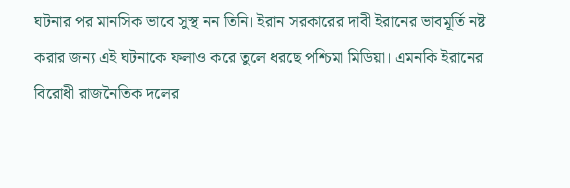ঘটনার পর মানসিক ভাবে সুস্থ নন তিনি। ইরান সরকারের দাবী ইরানের ভাবমূর্তি নষ্ট করার জন্য এই ঘটনাকে ফলাও করে তুলে ধরছে পশ্চিমা মিডিয়া। এমনকি ইরানের বিরোধী রাজনৈতিক দলের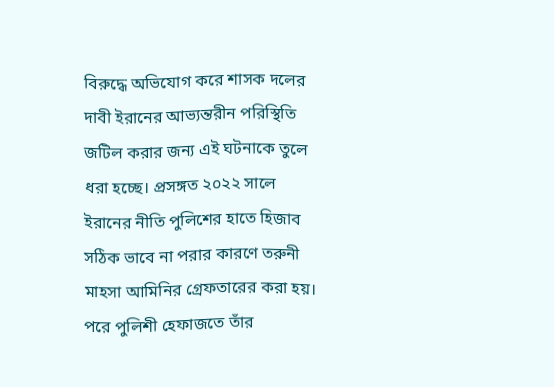বিরুদ্ধে অভিযোগ করে শাসক দলের দাবী ইরানের আভ্যন্তরীন পরিস্থিতি জটিল করার জন্য এই ঘটনাকে তুলে ধরা হচ্ছে। প্রসঙ্গত ২০২২ সালে ইরানের নীতি পুলিশের হাতে হিজাব সঠিক ভাবে না পরার কারণে তরুনী মাহসা আমিনির গ্রেফতারের করা হয়। পরে পুলিশী হেফাজতে তাঁর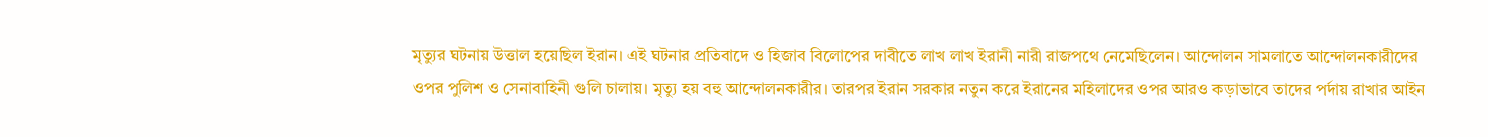মৃত্যুর ঘটনায় উত্তাল হয়েছিল ইরান। এই ঘটনার প্রতিবাদে ও হিজাব বিলোপের দাবীতে লাখ লাখ ইরানী নারী রাজপথে নেমেছিলেন। আন্দোলন সামলাতে আন্দোলনকারীদের ওপর পুলিশ ও সেনাবাহিনী গুলি চালায়। মৃত্যু হয় বহু আন্দোলনকারীর। তারপর ইরান সরকার নতুন করে ইরানের মহিলাদের ওপর আরও কড়াভাবে তাদের পর্দায় রাখার আইন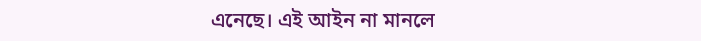এনেছে। এই আইন না মানলে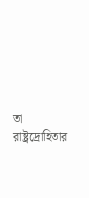তা রাষ্ট্রদ্রোহিতার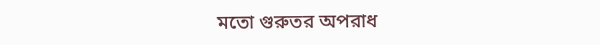মতো গুরুতর অপরাধ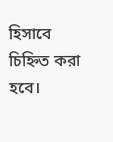হিসাবে চিহ্নিত করা হবে।